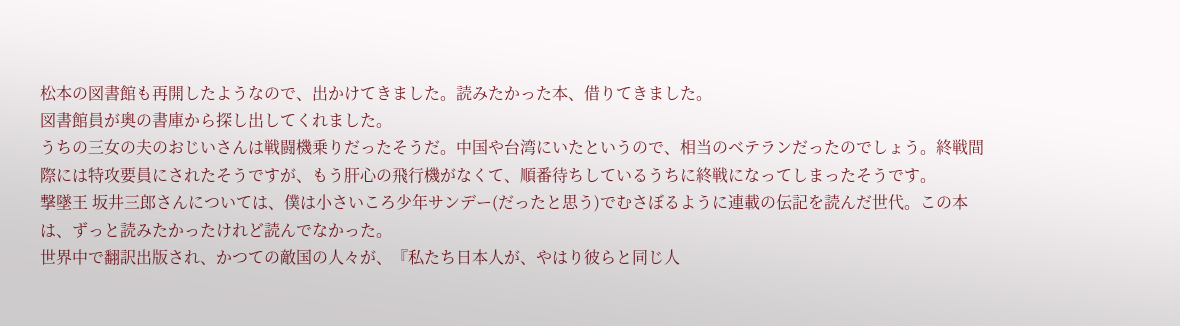松本の図書館も再開したようなので、出かけてきました。読みたかった本、借りてきました。
図書館員が奥の書庫から探し出してくれました。
うちの三女の夫のおじいさんは戦闘機乗りだったそうだ。中国や台湾にいたというので、相当のベテランだったのでしょう。終戦間際には特攻要員にされたそうですが、もう肝心の飛行機がなくて、順番待ちしているうちに終戦になってしまったそうです。
撃墜王 坂井三郎さんについては、僕は小さいころ少年サンデー(だったと思う)でむさぼるように連載の伝記を読んだ世代。この本は、ずっと読みたかったけれど読んでなかった。
世界中で翻訳出版され、かつての敵国の人々が、『私たち日本人が、やはり彼らと同じ人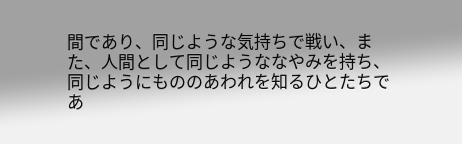間であり、同じような気持ちで戦い、また、人間として同じようななやみを持ち、同じようにもののあわれを知るひとたちであ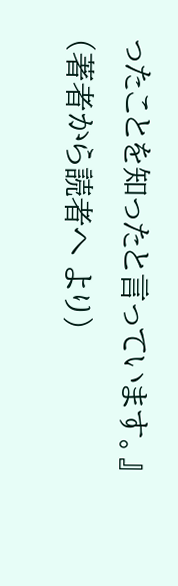ったことを知ったと言っています。』 (著者から読者へ より)